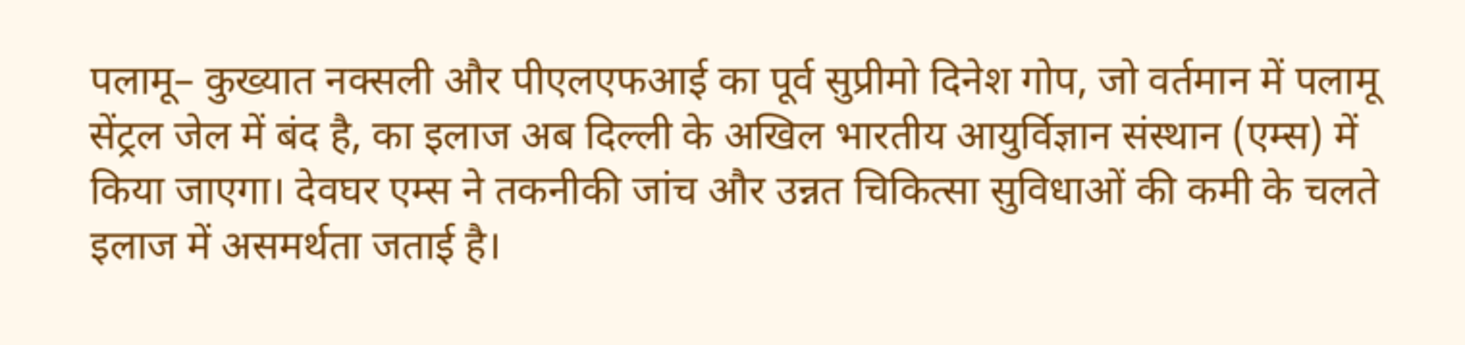पलामू– कुख्यात नक्सली और पीएलएफआई का पूर्व सुप्रीमो दिनेश गोप, जो वर्तमान में पलामू सेंट्रल जेल में बंद है, का इलाज अब दिल्ली के अखिल भारतीय आयुर्विज्ञान संस्थान (एम्स) में किया जाएगा। देवघर एम्स ने तकनीकी जांच और उन्नत चिकित्सा सुविधाओं की कमी के चलते इलाज में असमर्थता जताई है।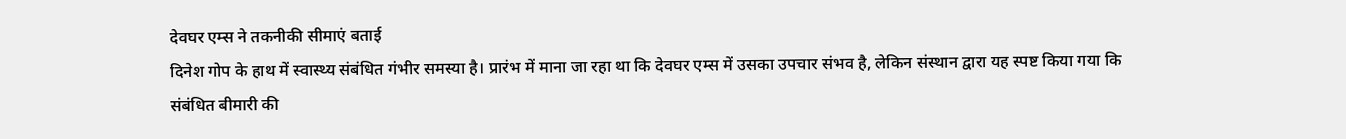देवघर एम्स ने तकनीकी सीमाएं बताई
दिनेश गोप के हाथ में स्वास्थ्य संबंधित गंभीर समस्या है। प्रारंभ में माना जा रहा था कि देवघर एम्स में उसका उपचार संभव है, लेकिन संस्थान द्वारा यह स्पष्ट किया गया कि संबंधित बीमारी की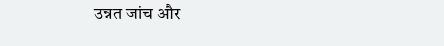उन्नत जांच और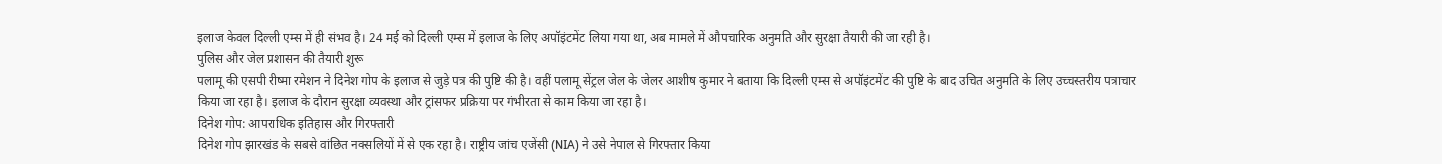इलाज केवल दिल्ली एम्स में ही संभव है। 24 मई को दिल्ली एम्स में इलाज के लिए अपॉइंटमेंट लिया गया था, अब मामले में औपचारिक अनुमति और सुरक्षा तैयारी की जा रही है।
पुलिस और जेल प्रशासन की तैयारी शुरू
पलामू की एसपी रीष्मा रमेशन ने दिनेश गोप के इलाज से जुड़े पत्र की पुष्टि की है। वहीं पलामू सेंट्रल जेल के जेलर आशीष कुमार ने बताया कि दिल्ली एम्स से अपॉइंटमेंट की पुष्टि के बाद उचित अनुमति के लिए उच्चस्तरीय पत्राचार किया जा रहा है। इलाज के दौरान सुरक्षा व्यवस्था और ट्रांसफर प्रक्रिया पर गंभीरता से काम किया जा रहा है।
दिनेश गोप: आपराधिक इतिहास और गिरफ्तारी
दिनेश गोप झारखंड के सबसे वांछित नक्सलियों में से एक रहा है। राष्ट्रीय जांच एजेंसी (NIA) ने उसे नेपाल से गिरफ्तार किया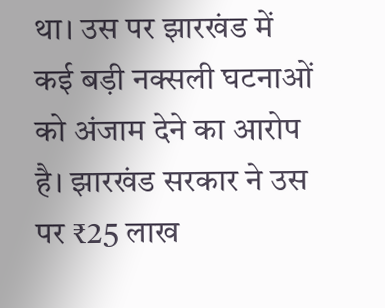था। उस पर झारखंड में कई बड़ी नक्सली घटनाओं को अंजाम देने का आरोप है। झारखंड सरकार ने उस पर ₹25 लाख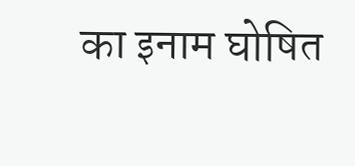का इनाम घोषित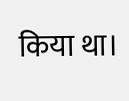किया था।